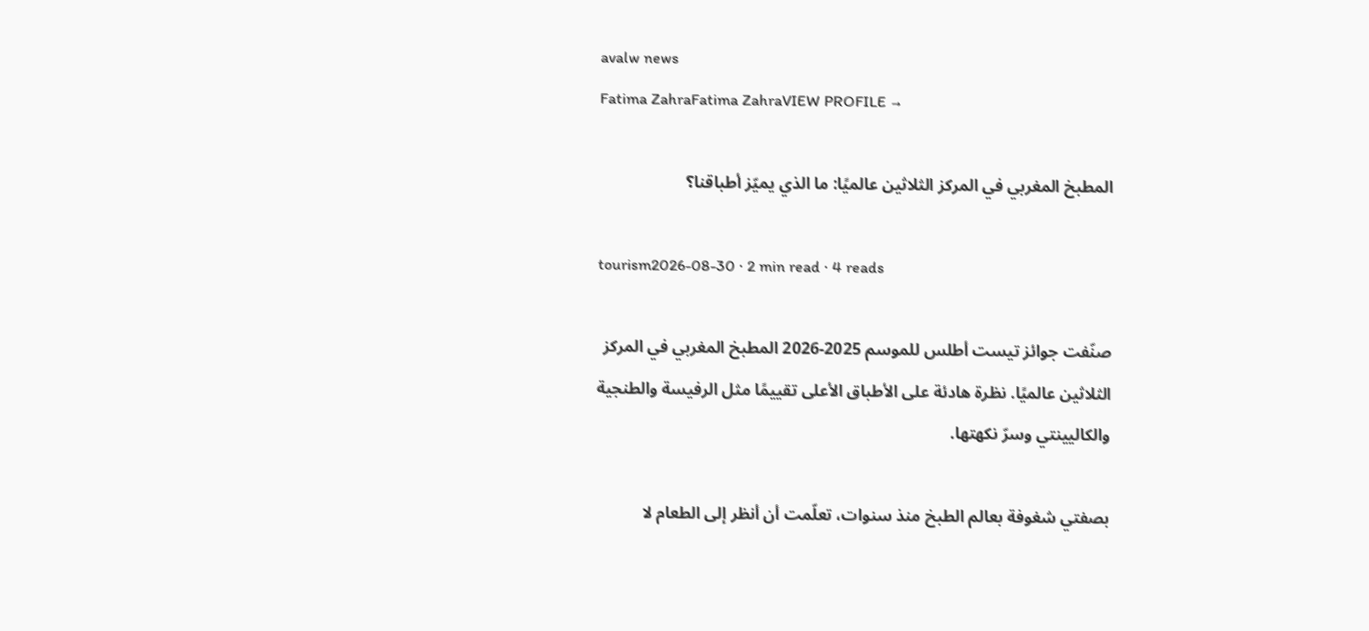avalw news
Fatima ZahraFatima ZahraVIEW PROFILE →

المطبخ المغربي في المركز الثلاثين عالميًا: ما الذي يميّز أطباقنا؟

tourism2026-08-30 · 2 min read · 4 reads

صنّفت جوائز تيست أطلس للموسم 2025-2026 المطبخ المغربي في المركز الثلاثين عالميًا. نظرة هادئة على الأطباق الأعلى تقييمًا مثل الرفيسة والطنجية والكاليينتي وسرّ نكهتها.

بصفتي شغوفة بعالم الطبخ منذ سنوات، تعلّمت أن أنظر إلى الطعام لا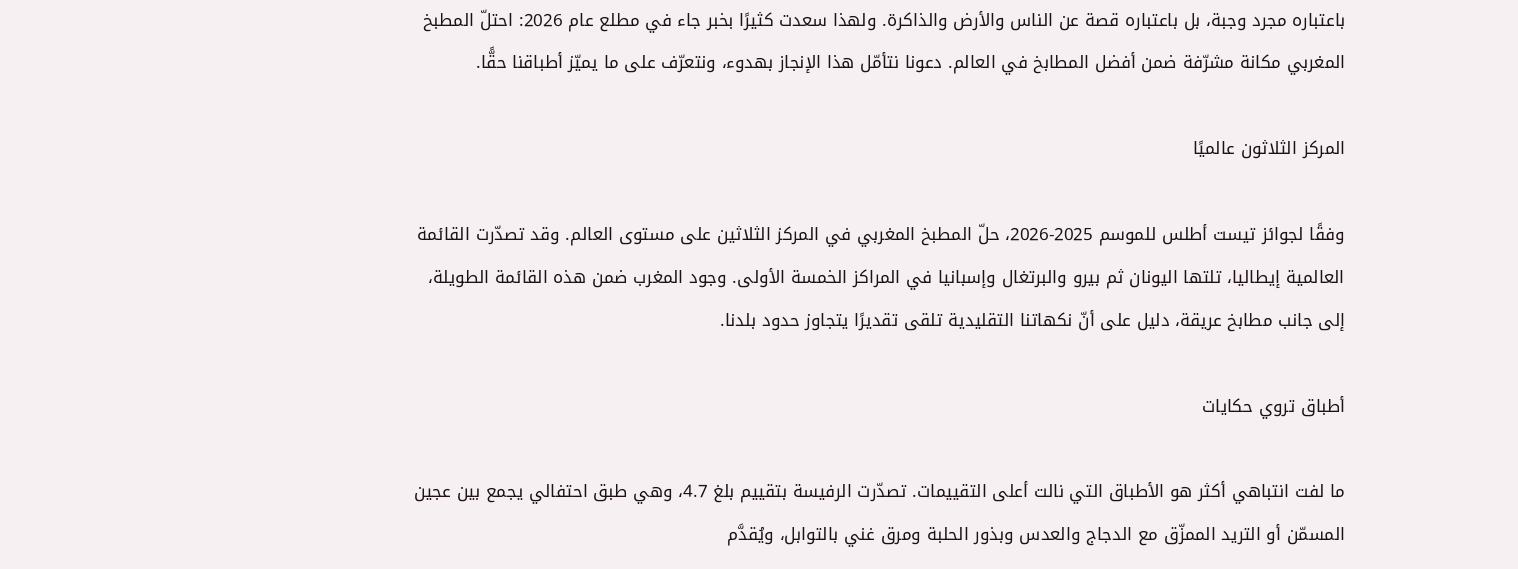باعتباره مجرد وجبة، بل باعتباره قصة عن الناس والأرض والذاكرة. ولهذا سعدت كثيرًا بخبر جاء في مطلع عام 2026: احتلّ المطبخ المغربي مكانة مشرّفة ضمن أفضل المطابخ في العالم. دعونا نتأمّل هذا الإنجاز بهدوء، ونتعرّف على ما يميّز أطباقنا حقًّا.

المركز الثلاثون عالميًا

وفقًا لجوائز تيست أطلس للموسم 2025-2026، حلّ المطبخ المغربي في المركز الثلاثين على مستوى العالم. وقد تصدّرت القائمة العالمية إيطاليا، تلتها اليونان ثم بيرو والبرتغال وإسبانيا في المراكز الخمسة الأولى. وجود المغرب ضمن هذه القائمة الطويلة، إلى جانب مطابخ عريقة، دليل على أنّ نكهاتنا التقليدية تلقى تقديرًا يتجاوز حدود بلدنا.

أطباق تروي حكايات

ما لفت انتباهي أكثر هو الأطباق التي نالت أعلى التقييمات. تصدّرت الرفيسة بتقييم بلغ 4.7، وهي طبق احتفالي يجمع بين عجين المسمّن أو التريد الممزّق مع الدجاج والعدس وبذور الحلبة ومرق غني بالتوابل، ويُقدَّم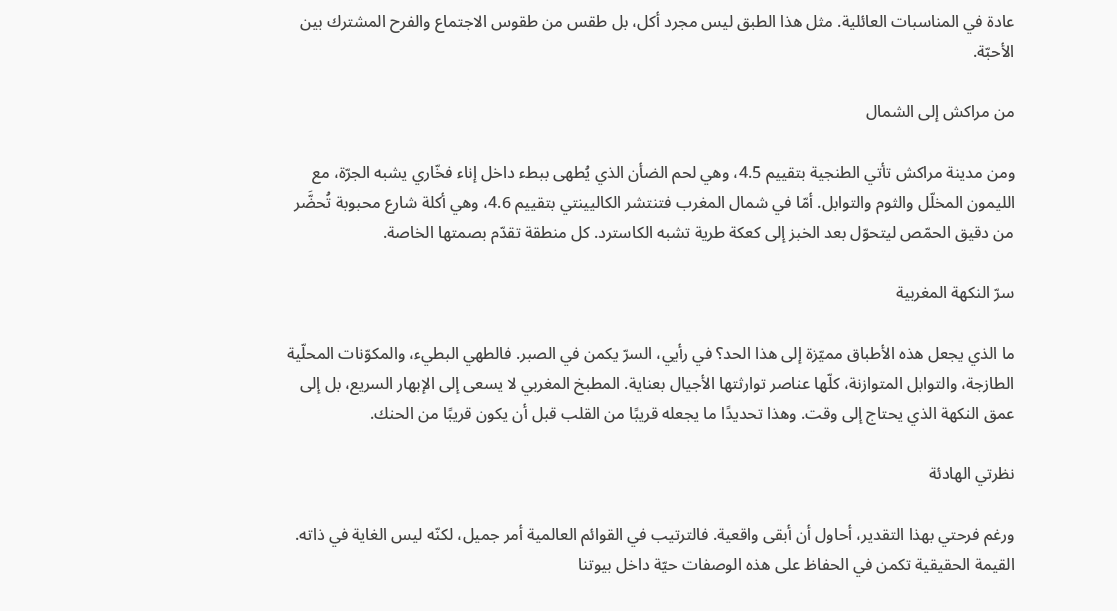عادة في المناسبات العائلية. مثل هذا الطبق ليس مجرد أكل، بل طقس من طقوس الاجتماع والفرح المشترك بين الأحبّة.

من مراكش إلى الشمال

ومن مدينة مراكش تأتي الطنجية بتقييم 4.5، وهي لحم الضأن الذي يُطهى ببطء داخل إناء فخّاري يشبه الجرّة، مع الليمون المخلّل والثوم والتوابل. أمّا في شمال المغرب فتنتشر الكاليينتي بتقييم 4.6، وهي أكلة شارع محبوبة تُحضَّر من دقيق الحمّص ليتحوّل بعد الخبز إلى كعكة طرية تشبه الكاسترد. كل منطقة تقدّم بصمتها الخاصة.

سرّ النكهة المغربية

ما الذي يجعل هذه الأطباق مميّزة إلى هذا الحد؟ في رأيي، السرّ يكمن في الصبر. فالطهي البطيء، والمكوّنات المحلّية الطازجة، والتوابل المتوازنة، كلّها عناصر توارثتها الأجيال بعناية. المطبخ المغربي لا يسعى إلى الإبهار السريع، بل إلى عمق النكهة الذي يحتاج إلى وقت. وهذا تحديدًا ما يجعله قريبًا من القلب قبل أن يكون قريبًا من الحنك.

نظرتي الهادئة

ورغم فرحتي بهذا التقدير، أحاول أن أبقى واقعية. فالترتيب في القوائم العالمية أمر جميل، لكنّه ليس الغاية في ذاته. القيمة الحقيقية تكمن في الحفاظ على هذه الوصفات حيّة داخل بيوتنا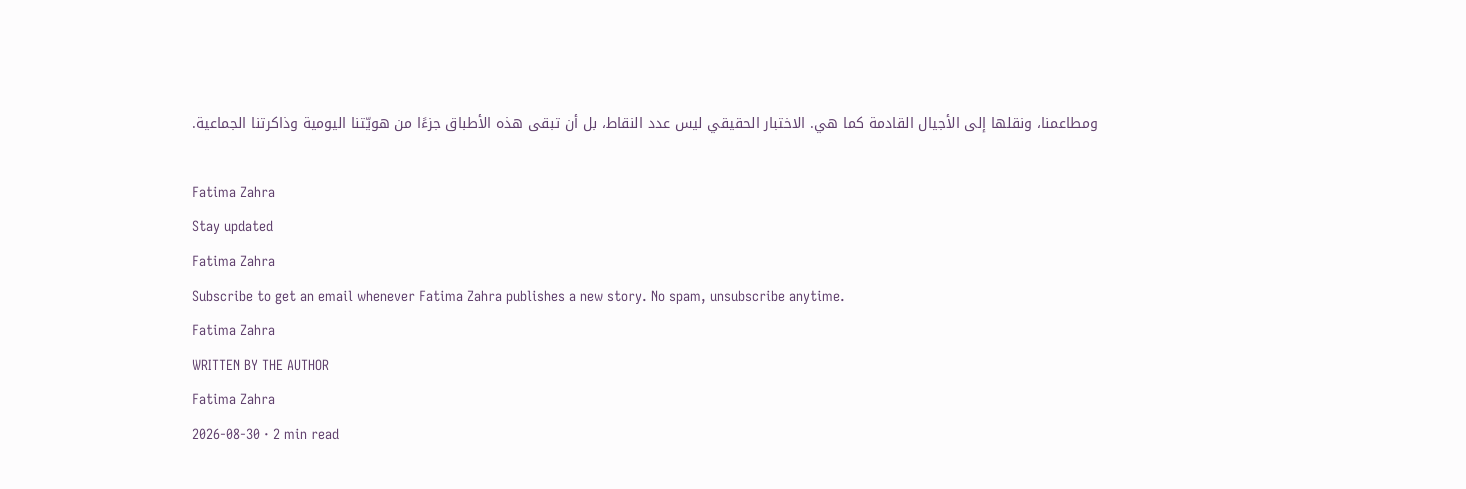ومطاعمنا، ونقلها إلى الأجيال القادمة كما هي. الاختبار الحقيقي ليس عدد النقاط، بل أن تبقى هذه الأطباق جزءًا من هويّتنا اليومية وذاكرتنا الجماعية.

Fatima Zahra
Stay updated
Fatima Zahra
Subscribe to get an email whenever Fatima Zahra publishes a new story. No spam, unsubscribe anytime.
Fatima Zahra
WRITTEN BY THE AUTHOR
Fatima Zahra
2026-08-30 · 2 min read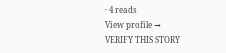· 4 reads
View profile →
VERIFY THIS STORY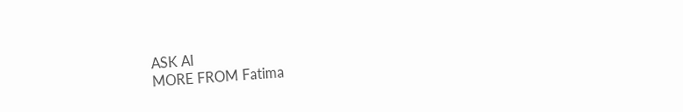ASK AI
MORE FROM Fatima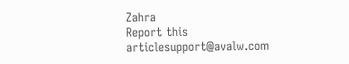Zahra
Report this articlesupport@avalw.com